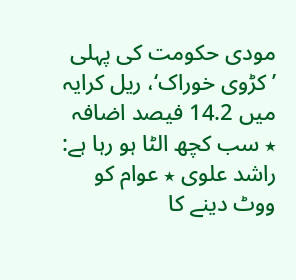مودی حکومت کی پہلی ’کڑوی خوراک‘، ریل کرایہ میں 14.2 فیصد اضافہ
٭ سب کچھ الٹا ہو رہا ہے: راشد علوی ٭ عوام کو ووٹ دینے کا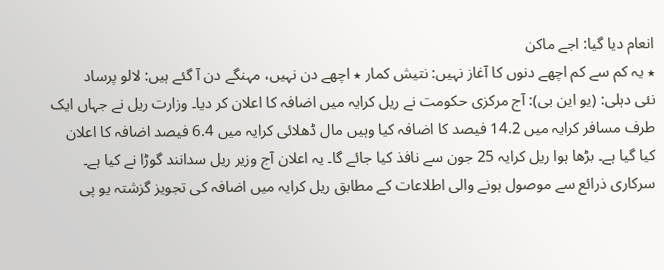انعام دیا گیا: اجے ماکن
٭ یہ کم سے کم اچھے دنوں کا آغاز نہیں: نتیش کمار ٭ اچھے دن نہیں، مہنگے دن آ گئے ہیں: لالو پرساد
نئی دہلی: (یو این بی): آج مرکزی حکومت نے ریل کرایہ میں اضافہ کا اعلان کر دیا۔ وزارت ریل نے جہاں ایک طرف مسافر کرایہ میں 14.2 فیصد کا اضافہ کیا وہیں مال ڈھلائی کرایہ میں 6.4 فیصد اضافہ کا اعلان کیا گیا ہے۔ بڑھا ہوا ریل کرایہ 25 جون سے نافذ کیا جائے گا۔ یہ اعلان آج وزیر ریل سدانند گوڑا نے کیا ہے۔ سرکاری ذرائع سے موصول ہونے والی اطلاعات کے مطابق ریل کرایہ میں اضافہ کی تجویز گزشتہ یو پی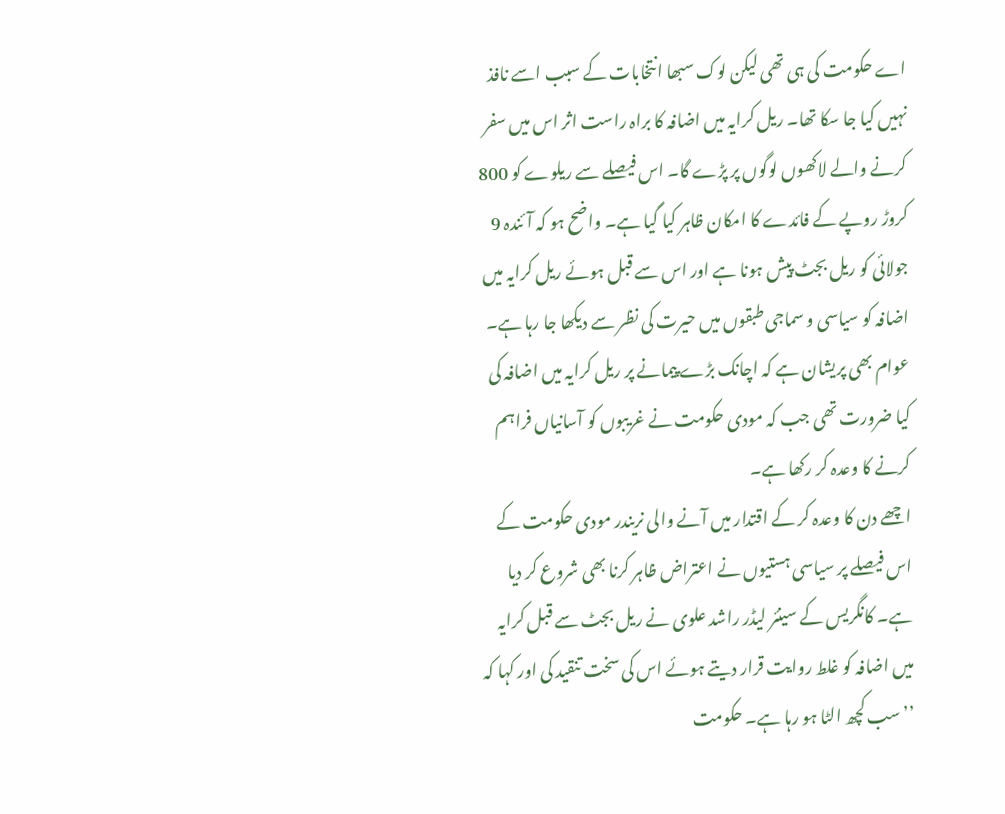اے حکومت کی ہی تھی لیکن لوک سبھا انتخابات کے سبب اسے نافذ نہیں کیا جا سکا تھا۔ ریل کرایہ میں اضافہ کا براہ راست اثر اس میں سفر کرنے والے لاکھوں لوگوں پر پڑے گا۔ اس فیصلے سے ریلوے کو 800 کروڑ روپے کے فائدے کا امکان ظاہر کیا گیا ہے۔ واضح ہو کہ آئندہ 9 جولائی کو ریل بجٹ پیش ہونا ہے اور اس سے قبل ہوئے ریل کرایہ میں اضافہ کو سیاسی و سماجی طبقوں میں حیرت کی نظر سے دیکھا جا رہا ہے۔ عوام بھی پریشان ہے کہ اچانک بڑے پیمانے پر ریل کرایہ میں اضافہ کی کیا ضرورت تھی جب کہ مودی حکومت نے غریبوں کو آسانیاں فراہم کرنے کا وعدہ کر رکھا ہے۔
اچھے دن کا وعدہ کر کے اقتدار میں آنے والی نریندر مودی حکومت کے اس فیصلے پر سیاسی ہستیوں نے اعتراض ظاہر کرنا بھی شروع کر دیا ہے۔ کانگریس کے سینئر لیڈر راشد علوی نے ریل بجٹ سے قبل کرایہ میں اضافہ کو غلط روایت قرار دیتے ہوئے اس کی سخت تنقید کی اور کہا کہ ’’سب کچھ الٹا ہو رہا ہے۔ حکومت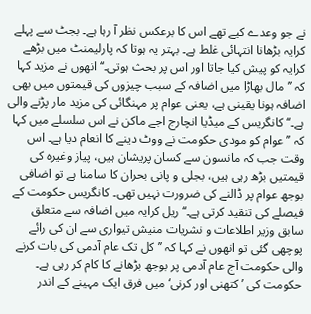نے جو وعدے کیے تھے اس کا برعکس نظر آ رہا ہے۔ بجٹ سے پہلے کرایہ بڑھانا انتہائی غلط ہے۔ بہتر یہ ہوتا کہ پارلیمنٹ میں بڑھے کرایہ کو پیش کیا جاتا اور اس پر بحث ہوتی۔‘‘ انھوں نے مزید کہا کہ ’’مال بھاڑا میں اضافہ کے سبب چیزوں کی قیمتوں میں بھی اضافہ ہونا یقینی ہے، یعنی عوام پر مہنگائی کی مزید مار پڑنے والی ہے۔‘‘ کانگریس کے میڈیا انچارج اجے ماکن نے اس سلسلے میں کہا کہ ’’عوام کو مودی حکومت نے ووٹ دینے کا انعام دیا ہے۔ اس وقت جب کہ مانسون سے کسان پریشان ہیں، پیاز وغیرہ کی قیمتیں بڑھ رہی ہیں، بجلی و پانی بحران کا سامنا ہے تو اضافی بوجھ عوام پر ڈالنے کی ضرورت نہیں تھی۔ کانگریس حکومت کے فیصلے کی تنقید کرتی ہے۔‘‘ ریل کرایہ میں اضافہ سے متعلق سابق وزیر اطلاعات و نشریات منیش تیواری سے ان کی رائے پوچھی گئی تو انھوں نے کہا کہ ’’کل تک عام آدمی کی بات کرنے والی حکومت آج عام آدمی پر بوجھ بڑھانے کا کام کر رہی ہے۔ حکومت کی ’کتھنی اور کرنی‘ میں فرق ایک مہینے کے اندر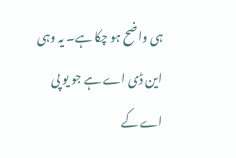ہی واضح ہو چکا ہے۔ یہ وہی این ڈی اے ہے جو یو پی اے کے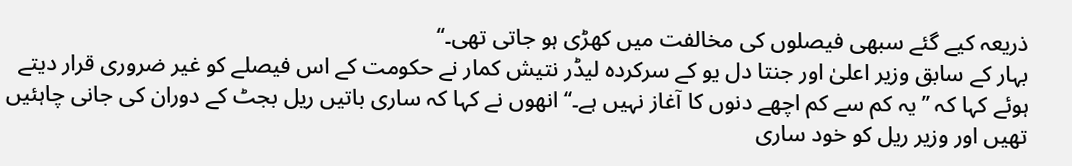ذریعہ کیے گئے سبھی فیصلوں کی مخالفت میں کھڑی ہو جاتی تھی۔‘‘
بہار کے سابق وزیر اعلیٰ اور جنتا دل یو کے سرکردہ لیڈر نتیش کمار نے حکومت کے اس فیصلے کو غیر ضروری قرار دیتے ہوئے کہا کہ ’’یہ کم سے کم اچھے دنوں کا آغاز نہیں ہے۔‘‘ انھوں نے کہا کہ ساری باتیں ریل بجٹ کے دوران کی جانی چاہئیں تھیں اور وزیر ریل کو خود ساری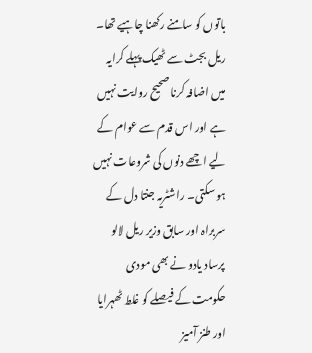باتوں کو سامنے رکھنا چاہیے تھا۔ ریل بجٹ سے ٹھیک پہلے کرایہ میں اضافہ کرنا صحیح روایت نہیں ہے اور اس قدم سے عوام کے لیے اچھے دنوں کی شروعات نہیں ہو سکتی۔ راشٹریہ جنتا دل کے سربراہ اور سابق وزیر ریل لالو پرساد یادو نے بھی مودی حکومت کے فیصلے کو غلط ٹھہرایا اور طنز آمیز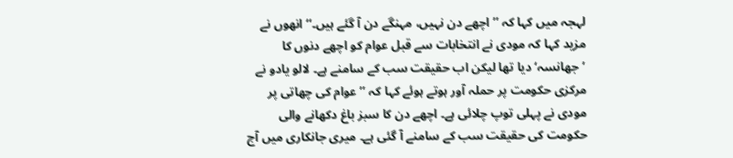لہجہ میں کہا کہ ’’اچھے دن نہیں، مہنگے دن آ گئے ہیں۔‘‘ انھوں نے مزید کہا کہ مودی نے انتخابات سے قبل عوام کو اچھے دنوں کا ’جھانسہ‘ دیا تھا لیکن اب حقیقت سب کے سامنے ہے۔ لالو یادو نے مرکزی حکومت پر حملہ آور ہوتے ہوئے کہا کہ ’’عوام کی چھاتی پر مودی نے پہلی توپ چلائی ہے۔ اچھے دن کا سبز باغ دکھانے والی حکومت کی حقیقت سب کے سامنے آ گئی ہے۔ میری جانکاری میں آج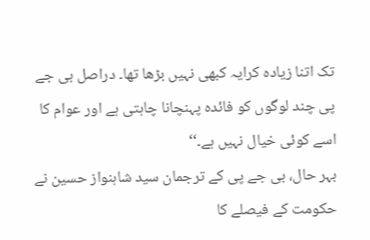تک اتنا زیادہ کرایہ کبھی نہیں بڑھا تھا۔ دراصل بی جے پی چند لوگوں کو فائدہ پہنچانا چاہتی ہے اور عوام کا اسے کوئی خیال نہیں ہے۔‘‘
بہر حال، بی جے پی کے ترجمان سید شاہنواز حسین نے حکومت کے فیصلے کا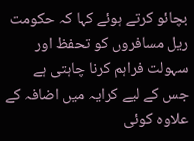بچائو کرتے ہوئے کہا کہ حکومت ریل مسافروں کو تحفظ اور سہولت فراہم کرنا چاہتی ہے جس کے لیے کرایہ میں اضافہ کے علاوہ کوئی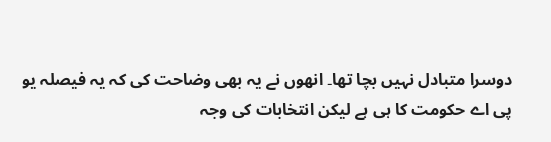دوسرا متبادل نہیں بچا تھا۔ انھوں نے یہ بھی وضاحت کی کہ یہ فیصلہ یو پی اے حکومت کا ہی ہے لیکن انتخابات کی وجہ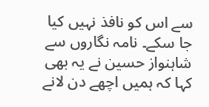سے اس کو نافذ نہیں کیا جا سکے۔ نامہ نگاروں سے شاہنواز حسین نے یہ بھی کہا کہ ہمیں اچھے دن لانے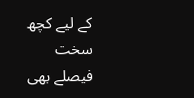کے لیے کچھ سخت فیصلے بھی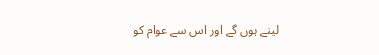لینے ہوں گے اور اس سے عوام کو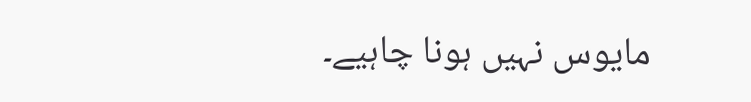مایوس نہیں ہونا چاہیے۔